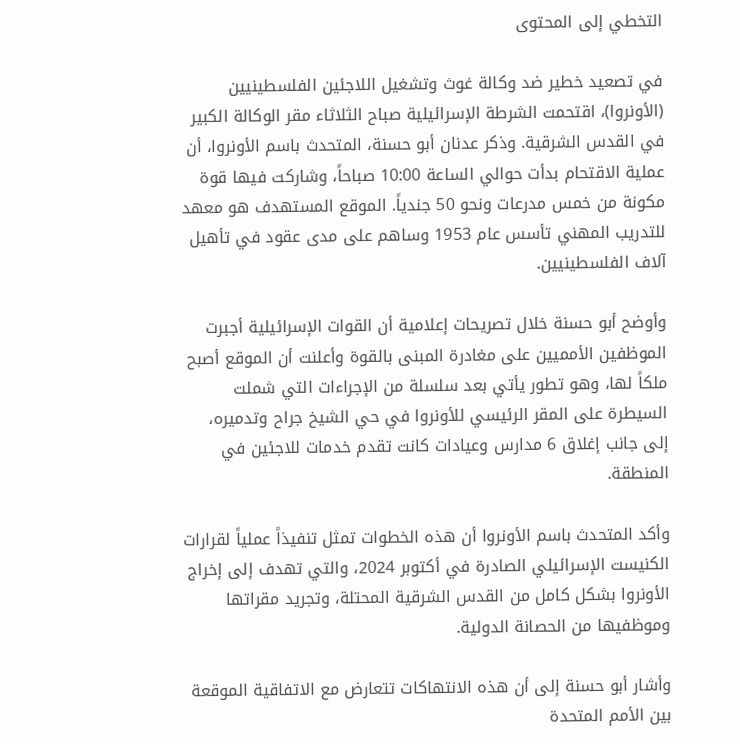التخطي إلى المحتوى

في تصعيد خطير ضد وكالة غوث وتشغيل اللاجئين الفلسطينيين (الأونروا)، اقتحمت الشرطة الإسرائيلية صباح الثلاثاء مقر الوكالة الكبير في القدس الشرقية. وذكر عدنان أبو حسنة، المتحدث باسم الأونروا، أن عملية الاقتحام بدأت حوالي الساعة 10:00 صباحاً، وشاركت فيها قوة مكونة من خمس مدرعات ونحو 50 جندياً. الموقع المستهدف هو معهد للتدريب المهني تأسس عام 1953 وساهم على مدى عقود في تأهيل آلاف الفلسطينيين.

وأوضح أبو حسنة خلال تصريحات إعلامية أن القوات الإسرائيلية أجبرت الموظفين الأمميين على مغادرة المبنى بالقوة وأعلنت أن الموقع أصبح ملكاً لها، وهو تطور يأتي بعد سلسلة من الإجراءات التي شملت السيطرة على المقر الرئيسي للأونروا في حي الشيخ جراح وتدميره، إلى جانب إغلاق 6 مدارس وعيادات كانت تقدم خدمات للاجئين في المنطقة.

وأكد المتحدث باسم الأونروا أن هذه الخطوات تمثل تنفيذاً عملياً لقرارات الكنيست الإسرائيلي الصادرة في أكتوبر 2024، والتي تهدف إلى إخراج الأونروا بشكل كامل من القدس الشرقية المحتلة، وتجريد مقراتها وموظفيها من الحصانة الدولية.

وأشار أبو حسنة إلى أن هذه الانتهاكات تتعارض مع الاتفاقية الموقعة بين الأمم المتحدة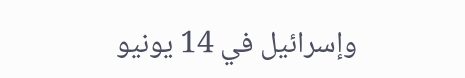وإسرائيل في 14 يونيو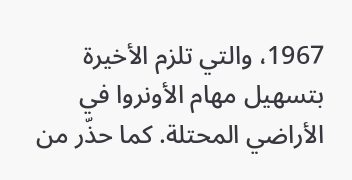1967، والتي تلزم الأخيرة بتسهيل مهام الأونروا في الأراضي المحتلة. كما حذّر من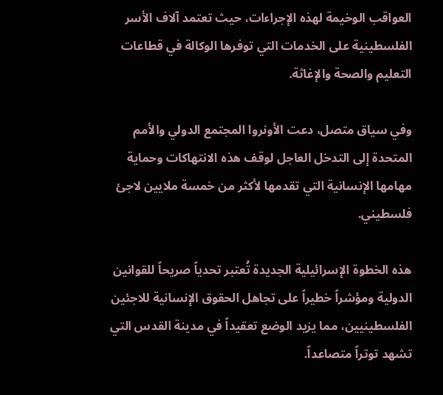العواقب الوخيمة لهذه الإجراءات، حيث تعتمد آلاف الأسر الفلسطينية على الخدمات التي توفرها الوكالة في قطاعات التعليم والصحة والإغاثة.

وفي سياق متصل، دعت الأونروا المجتمع الدولي والأمم المتحدة إلى التدخل العاجل لوقف هذه الانتهاكات وحماية مهامها الإنسانية التي تقدمها لأكثر من خمسة ملايين لاجئ فلسطيني.

هذه الخطوة الإسرائيلية الجديدة تُعتبر تحدياً صريحاً للقوانين الدولية ومؤشراً خطيراً على تجاهل الحقوق الإنسانية للاجئين الفلسطينيين، مما يزيد الوضع تعقيداً في مدينة القدس التي تشهد توتراً متصاعداً.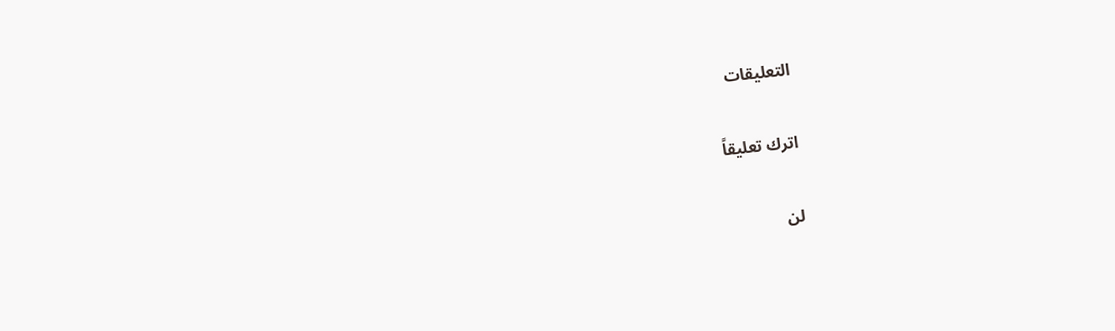التعليقات

اترك تعليقاً

لن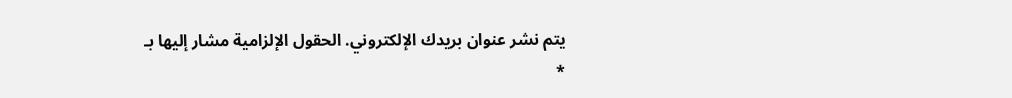يتم نشر عنوان بريدك الإلكتروني. الحقول الإلزامية مشار إليها بـ *